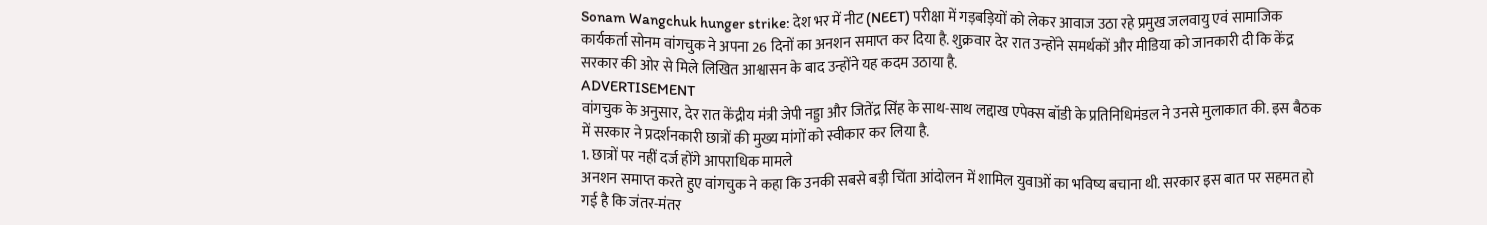Sonam Wangchuk hunger strike: देश भर में नीट (NEET) परीक्षा में गड़बड़ियों को लेकर आवाज उठा रहे प्रमुख जलवायु एवं सामाजिक कार्यकर्ता सोनम वांगचुक ने अपना 26 दिनों का अनशन समाप्त कर दिया है. शुक्रवार देर रात उन्होंने समर्थकों और मीडिया को जानकारी दी कि केंद्र सरकार की ओर से मिले लिखित आश्वासन के बाद उन्होंने यह कदम उठाया है.
ADVERTISEMENT
वांगचुक के अनुसार, देर रात केंद्रीय मंत्री जेपी नड्डा और जितेंद्र सिंह के साथ-साथ लद्दाख एपेक्स बॉडी के प्रतिनिधिमंडल ने उनसे मुलाकात की. इस बैठक में सरकार ने प्रदर्शनकारी छात्रों की मुख्य मांगों को स्वीकार कर लिया है.
1. छात्रों पर नहीं दर्ज होंगे आपराधिक मामले
अनशन समाप्त करते हुए वांगचुक ने कहा कि उनकी सबसे बड़ी चिंता आंदोलन में शामिल युवाओं का भविष्य बचाना थी. सरकार इस बात पर सहमत हो गई है कि जंतर-मंतर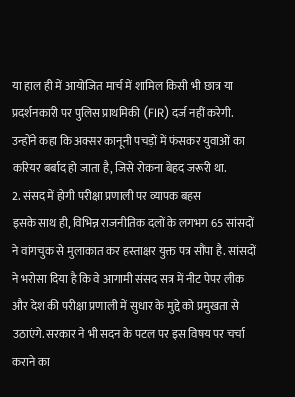या हाल ही में आयोजित मार्च में शामिल किसी भी छात्र या प्रदर्शनकारी पर पुलिस प्राथमिकी (FIR) दर्ज नहीं करेगी. उन्होंने कहा कि अक्सर कानूनी पचड़ों में फंसकर युवाओं का करियर बर्बाद हो जाता है, जिसे रोकना बेहद जरूरी था.
2. संसद में होगी परीक्षा प्रणाली पर व्यापक बहस
इसके साथ ही, विभिन्न राजनीतिक दलों के लगभग 65 सांसदों ने वांगचुक से मुलाकात कर हस्ताक्षर युक्त पत्र सौंपा है. सांसदों ने भरोसा दिया है कि वे आगामी संसद सत्र में नीट पेपर लीक और देश की परीक्षा प्रणाली में सुधार के मुद्दे को प्रमुखता से उठाएंगे. सरकार ने भी सदन के पटल पर इस विषय पर चर्चा कराने का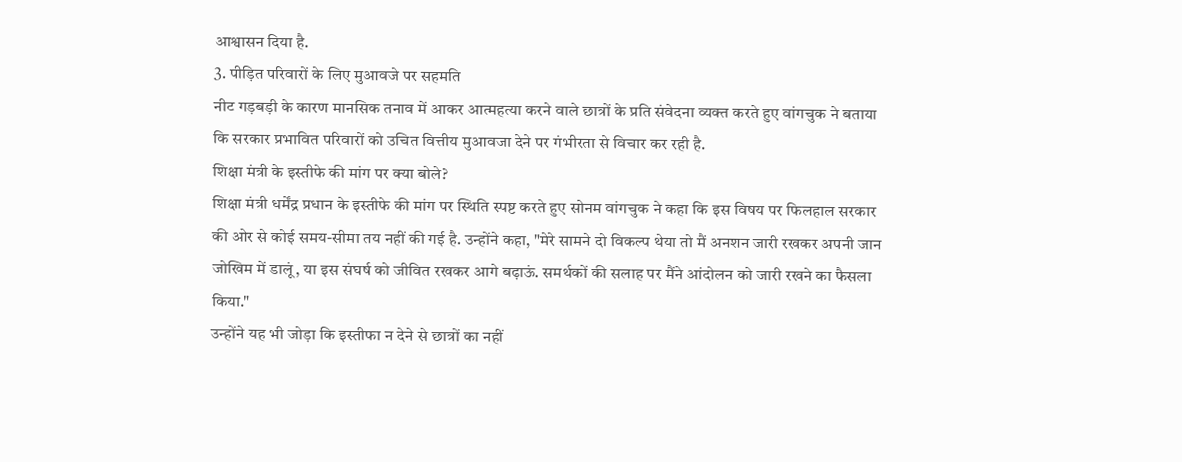आश्वासन दिया है.
3. पीड़ित परिवारों के लिए मुआवजे पर सहमति
नीट गड़बड़ी के कारण मानसिक तनाव में आकर आत्महत्या करने वाले छात्रों के प्रति संवेदना व्यक्त करते हुए वांगचुक ने बताया कि सरकार प्रभावित परिवारों को उचित वित्तीय मुआवजा देने पर गंभीरता से विचार कर रही है.
शिक्षा मंत्री के इस्तीफे की मांग पर क्या बोले?
शिक्षा मंत्री धर्मेंद्र प्रधान के इस्तीफे की मांग पर स्थिति स्पष्ट करते हुए सोनम वांगचुक ने कहा कि इस विषय पर फिलहाल सरकार की ओर से कोई समय-सीमा तय नहीं की गई है. उन्होंने कहा, "मेरे सामने दो विकल्प थेया तो मैं अनशन जारी रखकर अपनी जान जोखिम में डालूं, या इस संघर्ष को जीवित रखकर आगे बढ़ाऊं. समर्थकों की सलाह पर मैंने आंदोलन को जारी रखने का फैसला किया."
उन्होंने यह भी जोड़ा कि इस्तीफा न देने से छात्रों का नहीं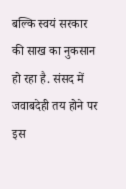बल्कि स्वयं सरकार की साख का नुकसान हो रहा है. संसद में जवाबदेही तय होने पर इस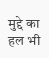मुद्दे का हल भी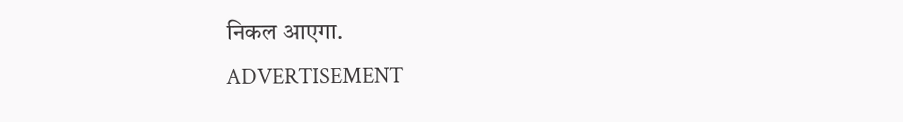निकल आएगा.
ADVERTISEMENT